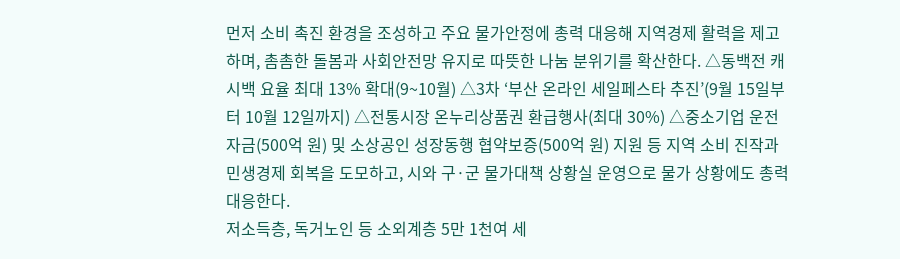먼저 소비 촉진 환경을 조성하고 주요 물가안정에 총력 대응해 지역경제 활력을 제고하며, 촘촘한 돌봄과 사회안전망 유지로 따뜻한 나눔 분위기를 확산한다. △동백전 캐시백 요율 최대 13% 확대(9~10월) △3차 ‘부산 온라인 세일페스타 추진’(9월 15일부터 10월 12일까지) △전통시장 온누리상품권 환급행사(최대 30%) △중소기업 운전자금(500억 원) 및 소상공인 성장동행 협약보증(500억 원) 지원 등 지역 소비 진작과 민생경제 회복을 도모하고, 시와 구·군 물가대책 상황실 운영으로 물가 상황에도 총력 대응한다.
저소득층, 독거노인 등 소외계층 5만 1천여 세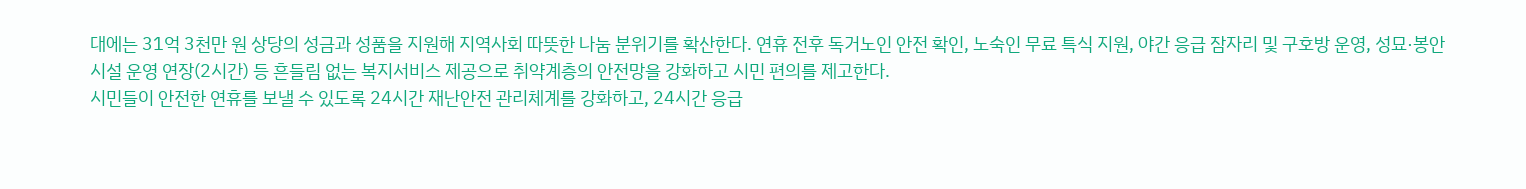대에는 31억 3천만 원 상당의 성금과 성품을 지원해 지역사회 따뜻한 나눔 분위기를 확산한다. 연휴 전후 독거노인 안전 확인, 노숙인 무료 특식 지원, 야간 응급 잠자리 및 구호방 운영, 성묘·봉안 시설 운영 연장(2시간) 등 흔들림 없는 복지서비스 제공으로 취약계층의 안전망을 강화하고 시민 편의를 제고한다.
시민들이 안전한 연휴를 보낼 수 있도록 24시간 재난안전 관리체계를 강화하고, 24시간 응급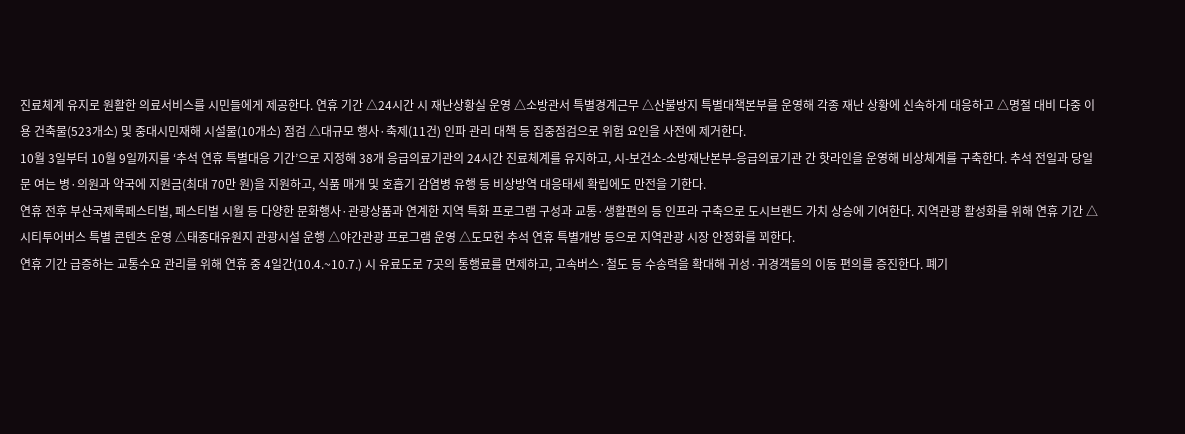진료체계 유지로 원활한 의료서비스를 시민들에게 제공한다. 연휴 기간 △24시간 시 재난상황실 운영 △소방관서 특별경계근무 △산불방지 특별대책본부를 운영해 각종 재난 상황에 신속하게 대응하고 △명절 대비 다중 이용 건축물(523개소) 및 중대시민재해 시설물(10개소) 점검 △대규모 행사·축제(11건) 인파 관리 대책 등 집중점검으로 위험 요인을 사전에 제거한다.
10월 3일부터 10월 9일까지를 ‘추석 연휴 특별대응 기간’으로 지정해 38개 응급의료기관의 24시간 진료체계를 유지하고, 시-보건소-소방재난본부-응급의료기관 간 핫라인을 운영해 비상체계를 구축한다. 추석 전일과 당일 문 여는 병·의원과 약국에 지원금(최대 70만 원)을 지원하고, 식품 매개 및 호흡기 감염병 유행 등 비상방역 대응태세 확립에도 만전을 기한다.
연휴 전후 부산국제록페스티벌, 페스티벌 시월 등 다양한 문화행사·관광상품과 연계한 지역 특화 프로그램 구성과 교통·생활편의 등 인프라 구축으로 도시브랜드 가치 상승에 기여한다. 지역관광 활성화를 위해 연휴 기간 △시티투어버스 특별 콘텐츠 운영 △태종대유원지 관광시설 운행 △야간관광 프로그램 운영 △도모헌 추석 연휴 특별개방 등으로 지역관광 시장 안정화를 꾀한다.
연휴 기간 급증하는 교통수요 관리를 위해 연휴 중 4일간(10.4.~10.7.) 시 유료도로 7곳의 통행료를 면제하고, 고속버스·철도 등 수송력을 확대해 귀성·귀경객들의 이동 편의를 증진한다. 폐기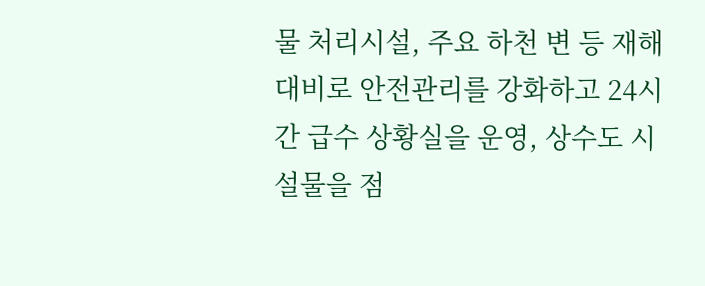물 처리시설, 주요 하천 변 등 재해 대비로 안전관리를 강화하고 24시간 급수 상황실을 운영, 상수도 시설물을 점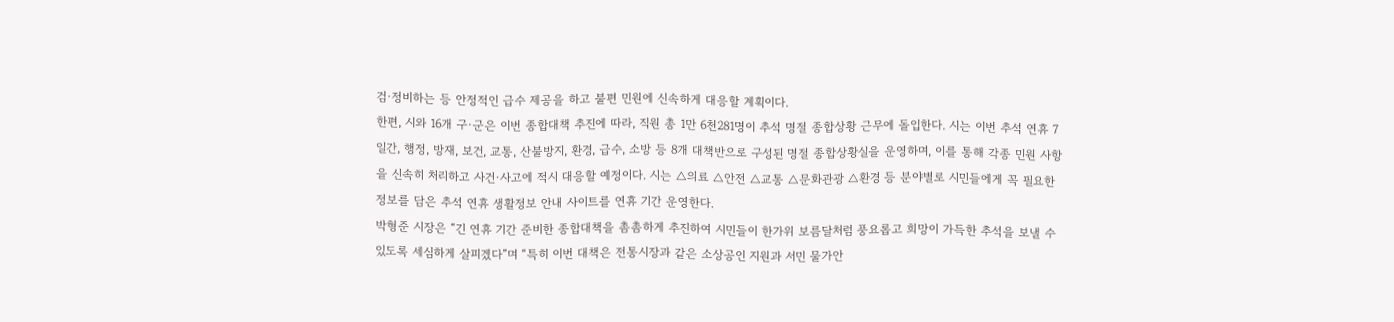검·정비하는 등 안정적인 급수 제공을 하고 불편 민원에 신속하게 대응할 계획이다.
한편, 시와 16개 구·군은 이번 종합대책 추진에 따라, 직원 총 1만 6천281명이 추석 명절 종합상황 근무에 돌입한다. 시는 이번 추석 연휴 7일간, 행정, 방재, 보건, 교통, 산불방지, 환경, 급수, 소방 등 8개 대책반으로 구성된 명절 종합상황실을 운영하며, 이를 통해 각종 민원 사항을 신속히 처리하고 사건·사고에 적시 대응할 예정이다. 시는 △의료 △안전 △교통 △문화관광 △환경 등 분야별로 시민들에게 꼭 필요한 정보를 담은 추석 연휴 생활정보 안내 사이트를 연휴 기간 운영한다.
박형준 시장은 “긴 연휴 기간 준비한 종합대책을 촘촘하게 추진하여 시민들이 한가위 보름달처럼 풍요롭고 희망이 가득한 추석을 보낼 수 있도록 세심하게 살피겠다”며 “특히 이번 대책은 전통시장과 같은 소상공인 지원과 서민 물가안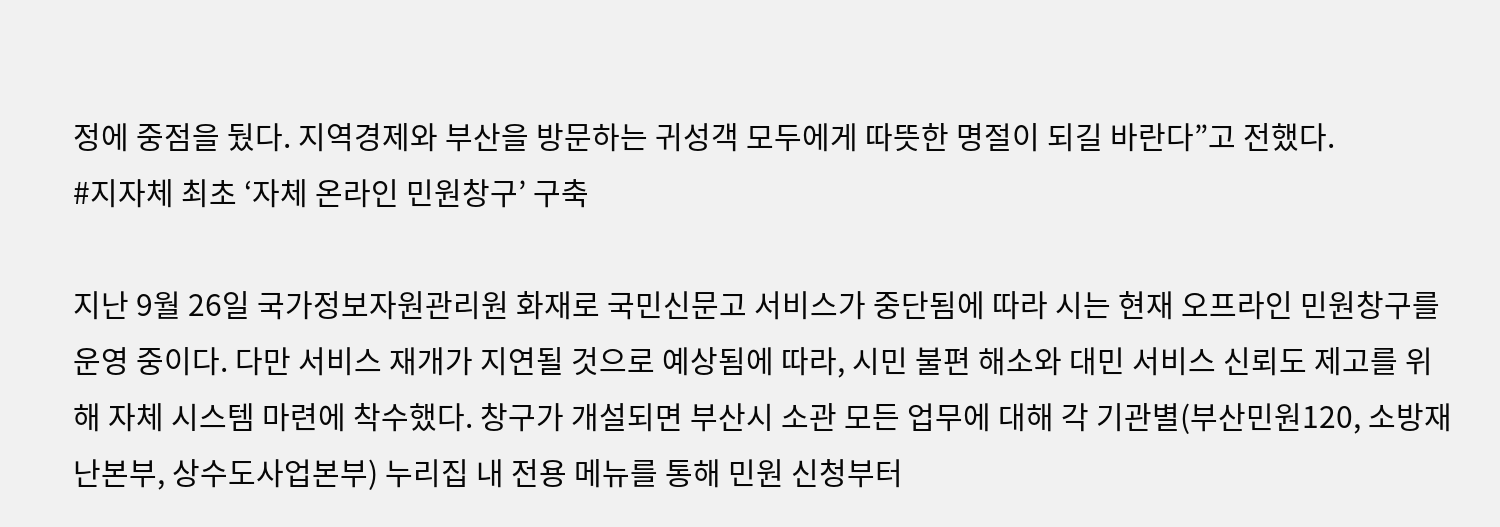정에 중점을 뒀다. 지역경제와 부산을 방문하는 귀성객 모두에게 따뜻한 명절이 되길 바란다”고 전했다.
#지자체 최초 ‘자체 온라인 민원창구’ 구축

지난 9월 26일 국가정보자원관리원 화재로 국민신문고 서비스가 중단됨에 따라 시는 현재 오프라인 민원창구를 운영 중이다. 다만 서비스 재개가 지연될 것으로 예상됨에 따라, 시민 불편 해소와 대민 서비스 신뢰도 제고를 위해 자체 시스템 마련에 착수했다. 창구가 개설되면 부산시 소관 모든 업무에 대해 각 기관별(부산민원120, 소방재난본부, 상수도사업본부) 누리집 내 전용 메뉴를 통해 민원 신청부터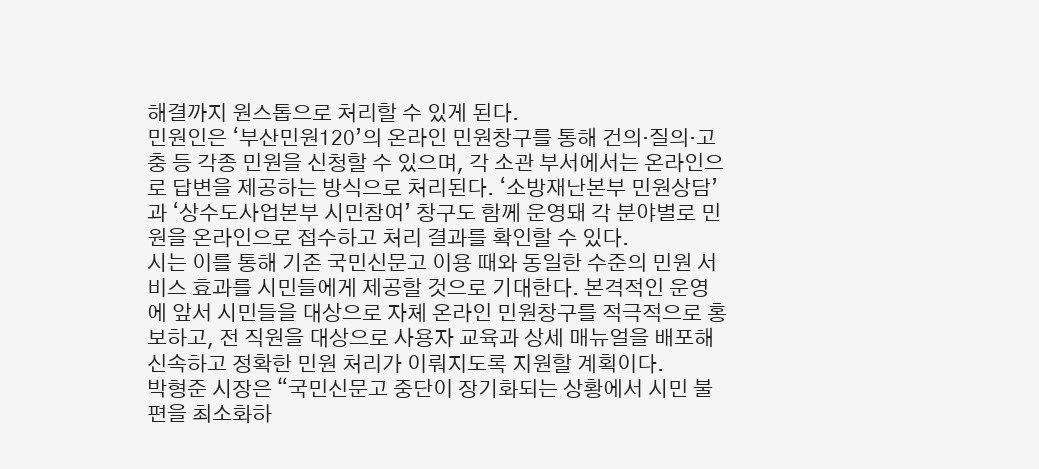해결까지 원스톱으로 처리할 수 있게 된다.
민원인은 ‘부산민원120’의 온라인 민원창구를 통해 건의·질의·고충 등 각종 민원을 신청할 수 있으며, 각 소관 부서에서는 온라인으로 답변을 제공하는 방식으로 처리된다. ‘소방재난본부 민원상담’과 ‘상수도사업본부 시민참여’ 창구도 함께 운영돼 각 분야별로 민원을 온라인으로 접수하고 처리 결과를 확인할 수 있다.
시는 이를 통해 기존 국민신문고 이용 때와 동일한 수준의 민원 서비스 효과를 시민들에게 제공할 것으로 기대한다. 본격적인 운영에 앞서 시민들을 대상으로 자체 온라인 민원창구를 적극적으로 홍보하고, 전 직원을 대상으로 사용자 교육과 상세 매뉴얼을 배포해 신속하고 정확한 민원 처리가 이뤄지도록 지원할 계획이다.
박형준 시장은 “국민신문고 중단이 장기화되는 상황에서 시민 불편을 최소화하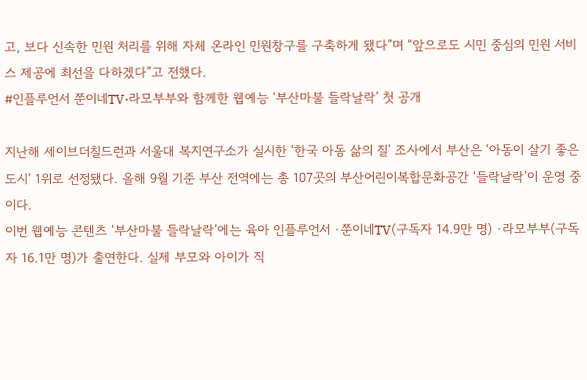고, 보다 신속한 민원 처리를 위해 자체 온라인 민원창구를 구축하게 됐다”며 “앞으로도 시민 중심의 민원 서비스 제공에 최선을 다하겠다”고 전했다.
#인플루언서 쭌이네TV·라모부부와 함께한 웹예능 ‘부산마불 들락날락’ 첫 공개

지난해 세이브더칠드런과 서울대 복지연구소가 실시한 ‘한국 아동 삶의 질’ 조사에서 부산은 ‘아동이 살기 좋은 도시’ 1위로 선정됐다. 올해 9월 기준 부산 전역에는 총 107곳의 부산어린이복합문화공간 ‘들락날락’이 운영 중이다.
이번 웹예능 콘텐츠 ‘부산마불 들락날락’에는 육아 인플루언서 ·쭌이네TV(구독자 14.9만 명) ·라모부부(구독자 16.1만 명)가 출연한다. 실제 부모와 아이가 직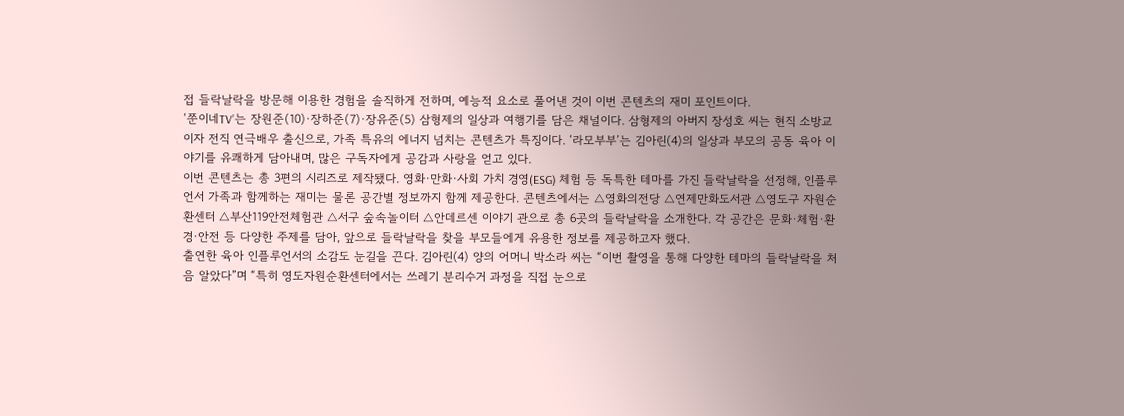접 들락날락을 방문해 이용한 경험을 솔직하게 전하며, 예능적 요소로 풀어낸 것이 이번 콘텐츠의 재미 포인트이다.
‘쭌이네TV’는 장원준(10)·장하준(7)·장유준(5) 삼형제의 일상과 여행기를 담은 채널이다. 삼형제의 아버지 장성호 씨는 현직 소방교이자 전직 연극배우 출신으로, 가족 특유의 에너지 넘치는 콘텐츠가 특징이다. ‘라모부부’는 김아린(4)의 일상과 부모의 공동 육아 이야기를 유쾌하게 담아내며, 많은 구독자에게 공감과 사랑을 얻고 있다.
이번 콘텐츠는 총 3편의 시리즈로 제작됐다. 영화·만화·사회 가치 경영(ESG) 체험 등 독특한 테마를 가진 들락날락을 선정해, 인플루언서 가족과 함께하는 재미는 물론 공간별 정보까지 함께 제공한다. 콘텐츠에서는 △영화의전당 △연제만화도서관 △영도구 자원순환센터 △부산119안전체험관 △서구 숲속놀이터 △안데르센 이야기 관으로 총 6곳의 들락날락을 소개한다. 각 공간은 문화·체험·환경·안전 등 다양한 주제를 담아, 앞으로 들락날락을 찾을 부모들에게 유용한 정보를 제공하고자 했다.
출연한 육아 인플루언서의 소감도 눈길을 끈다. 김아린(4) 양의 어머니 박소라 씨는 “이번 촬영을 통해 다양한 테마의 들락날락을 처음 알았다”며 “특히 영도자원순환센터에서는 쓰레기 분리수거 과정을 직접 눈으로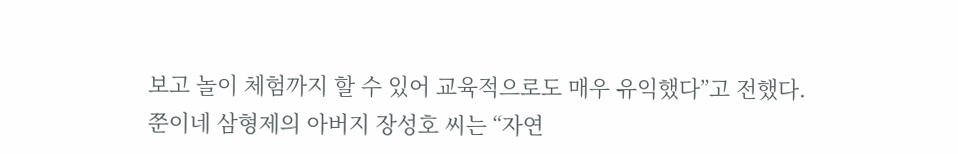보고 놀이 체험까지 할 수 있어 교육적으로도 매우 유익했다”고 전했다.
쭌이네 삼형제의 아버지 장성호 씨는 “자연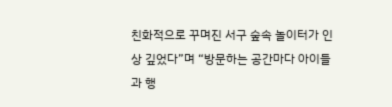친화적으로 꾸며진 서구 숲속 놀이터가 인상 깊었다”며 “방문하는 공간마다 아이들과 행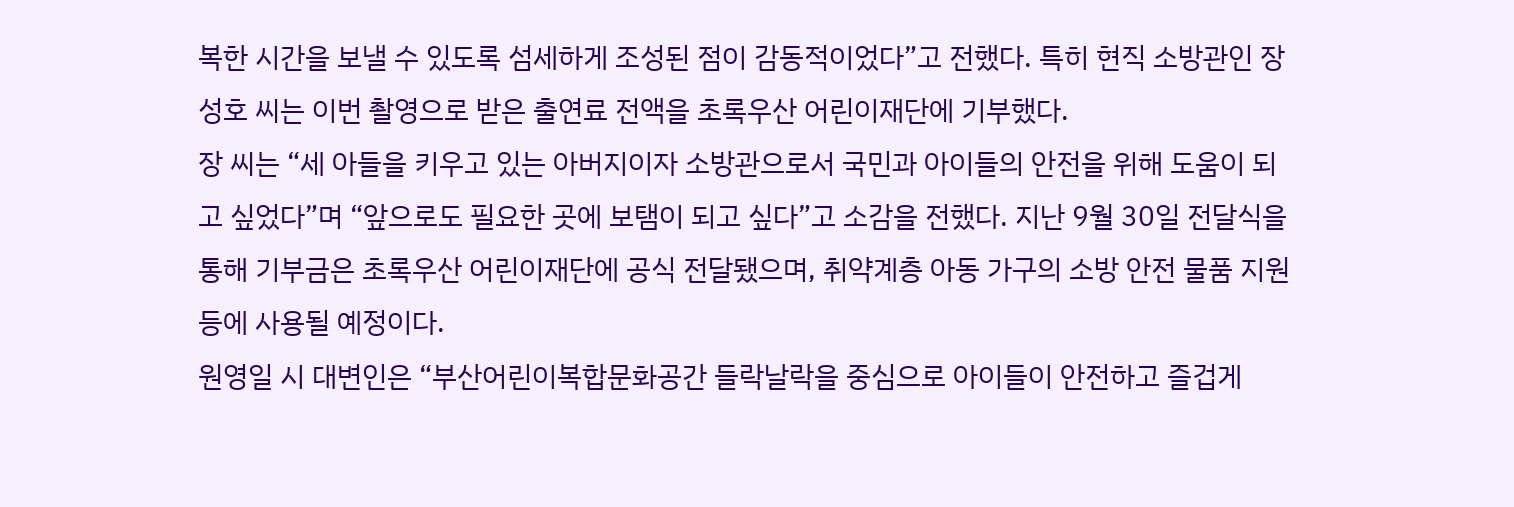복한 시간을 보낼 수 있도록 섬세하게 조성된 점이 감동적이었다”고 전했다. 특히 현직 소방관인 장성호 씨는 이번 촬영으로 받은 출연료 전액을 초록우산 어린이재단에 기부했다.
장 씨는 “세 아들을 키우고 있는 아버지이자 소방관으로서 국민과 아이들의 안전을 위해 도움이 되고 싶었다”며 “앞으로도 필요한 곳에 보탬이 되고 싶다”고 소감을 전했다. 지난 9월 30일 전달식을 통해 기부금은 초록우산 어린이재단에 공식 전달됐으며, 취약계층 아동 가구의 소방 안전 물품 지원 등에 사용될 예정이다.
원영일 시 대변인은 “부산어린이복합문화공간 들락날락을 중심으로 아이들이 안전하고 즐겁게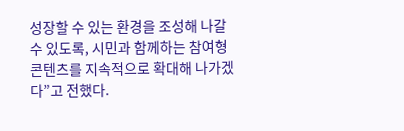성장할 수 있는 환경을 조성해 나갈 수 있도록, 시민과 함께하는 참여형 콘텐츠를 지속적으로 확대해 나가겠다”고 전했다.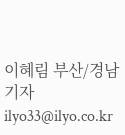이혜림 부산/경남 기자 ilyo33@ilyo.co.kr